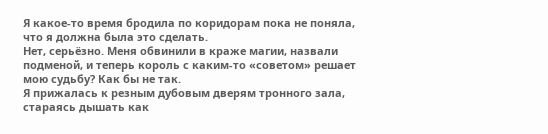Я какое-то время бродила по коридорам пока не поняла, что я должна была это сделать.
Нет, серьёзно. Меня обвинили в краже магии, назвали подменой, и теперь король с каким-то «советом» решает мою судьбу? Как бы не так.
Я прижалась к резным дубовым дверям тронного зала, стараясь дышать как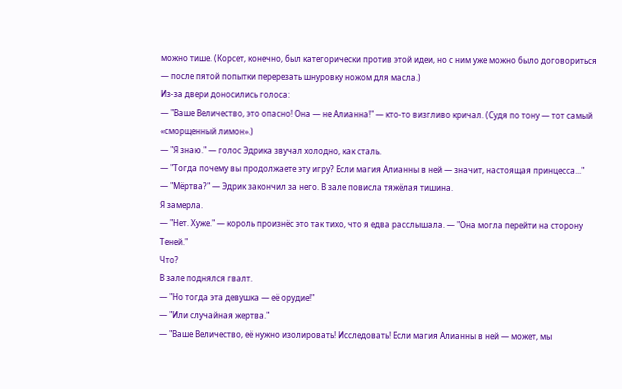можно тише. (Корсет, конечно, был категорически против этой идеи, но с ним уже можно было договориться — после пятой попытки перерезать шнуровку ножом для масла.)
Из-за двери доносились голоса:
— "Ваше Величество, это опасно! Она — не Алианна!" — кто-то визгливо кричал. (Судя по тону — тот самый «сморщенный лимон».)
— "Я знаю." — голос Эдрика звучал холодно, как сталь.
— "Тогда почему вы продолжаете эту игру? Если магия Алианны в ней — значит, настоящая принцесса..."
— "Мёртва?" — Эдрик закончил за него. В зале повисла тяжёлая тишина.
Я замерла.
— "Нет. Хуже." — король произнёс это так тихо, что я едва расслышала. — "Она могла перейти на сторону Теней."
Что?
В зале поднялся гвалт.
— "Но тогда эта девушка — её орудие!"
— "Или случайная жертва."
— "Ваше Величество, её нужно изолировать! Исследовать! Если магия Алианны в ней — может, мы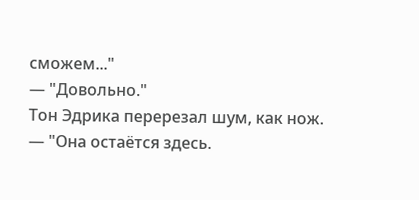сможем..."
— "Довольно."
Тон Эдрика перерезал шум, как нож.
— "Она остаётся здесь.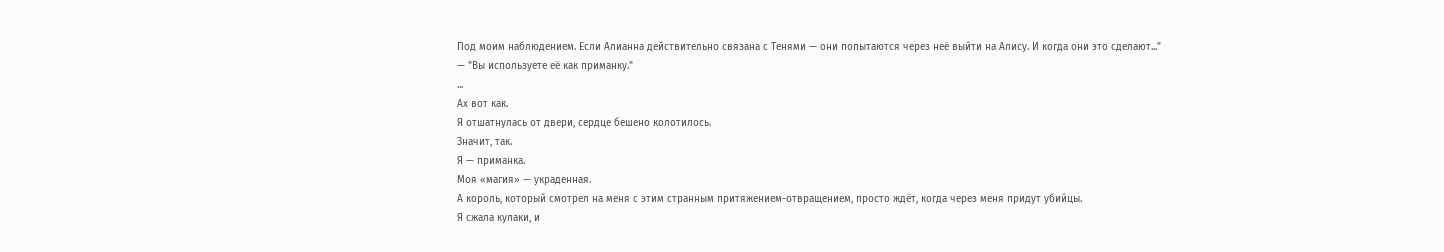Под моим наблюдением. Если Алианна действительно связана с Тенями — они попытаются через неё выйти на Алису. И когда они это сделают..."
— "Вы используете её как приманку."
...
Ах вот как.
Я отшатнулась от двери, сердце бешено колотилось.
Значит, так.
Я — приманка.
Моя «магия» — украденная.
А король, который смотрел на меня с этим странным притяжением-отвращением, просто ждёт, когда через меня придут убийцы.
Я сжала кулаки, и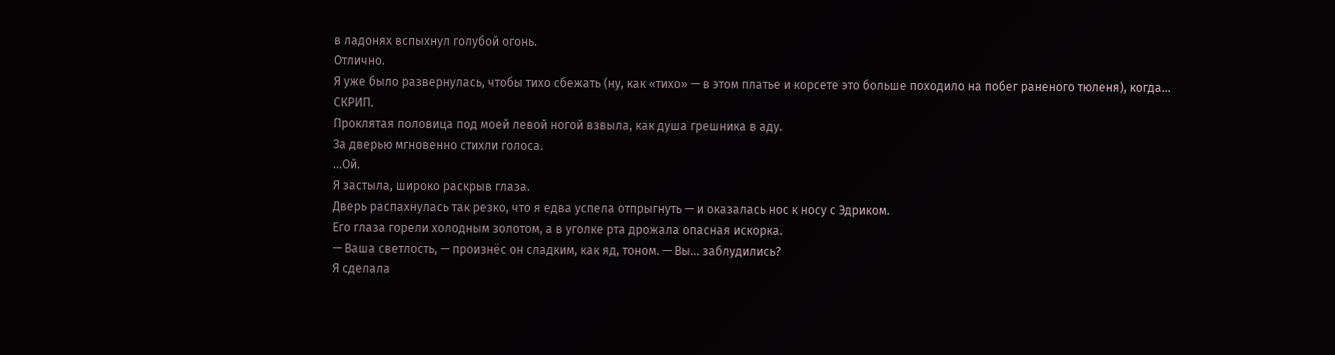в ладонях вспыхнул голубой огонь.
Отлично.
Я уже было развернулась, чтобы тихо сбежать (ну, как «тихо» — в этом платье и корсете это больше походило на побег раненого тюленя), когда…
СКРИП.
Проклятая половица под моей левой ногой взвыла, как душа грешника в аду.
За дверью мгновенно стихли голоса.
…Ой.
Я застыла, широко раскрыв глаза.
Дверь распахнулась так резко, что я едва успела отпрыгнуть — и оказалась нос к носу с Эдриком.
Его глаза горели холодным золотом, а в уголке рта дрожала опасная искорка.
— Ваша светлость, — произнёс он сладким, как яд, тоном. — Вы… заблудились?
Я сделала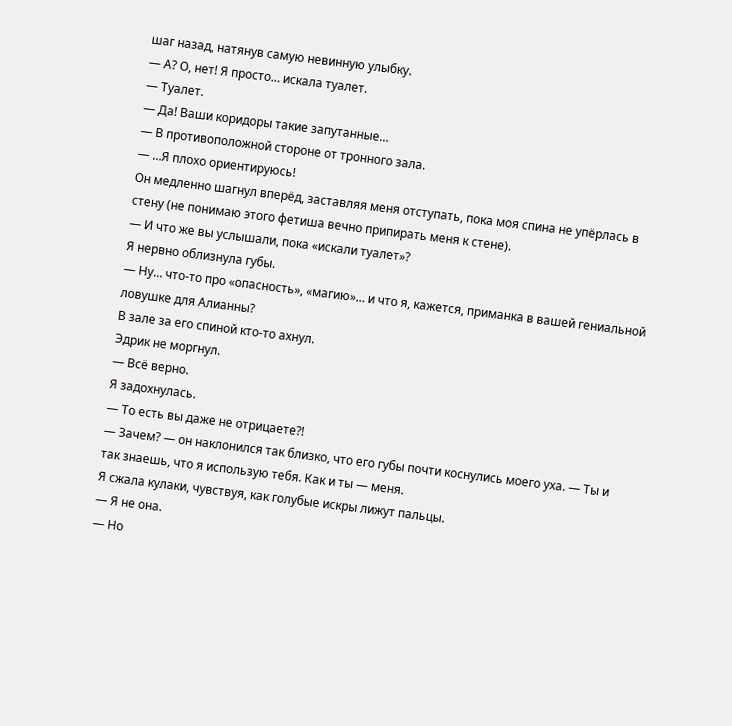шаг назад, натянув самую невинную улыбку.
— А? О, нет! Я просто… искала туалет.
— Туалет.
— Да! Ваши коридоры такие запутанные…
— В противоположной стороне от тронного зала.
— …Я плохо ориентируюсь!
Он медленно шагнул вперёд, заставляя меня отступать, пока моя спина не упёрлась в стену (не понимаю этого фетиша вечно припирать меня к стене).
— И что же вы услышали, пока «искали туалет»?
Я нервно облизнула губы.
— Ну… что-то про «опасность», «магию»… и что я, кажется, приманка в вашей гениальной ловушке для Алианны?
В зале за его спиной кто-то ахнул.
Эдрик не моргнул.
— Всё верно.
Я задохнулась.
— То есть вы даже не отрицаете?!
— Зачем? — он наклонился так близко, что его губы почти коснулись моего уха. — Ты и так знаешь, что я использую тебя. Как и ты — меня.
Я сжала кулаки, чувствуя, как голубые искры лижут пальцы.
— Я не она.
— Но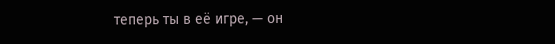теперь ты в её игре, — он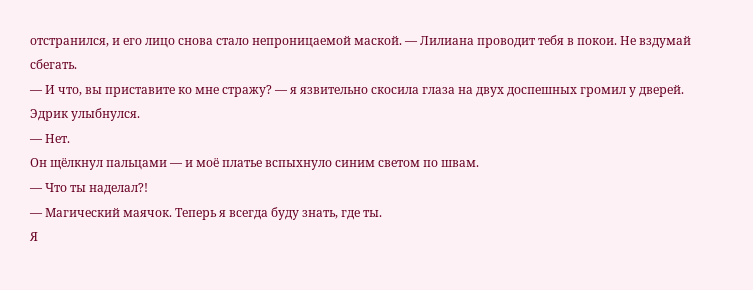отстранился, и его лицо снова стало непроницаемой маской. — Лилиана проводит тебя в покои. Не вздумай сбегать.
— И что, вы приставите ко мне стражу? — я язвительно скосила глаза на двух доспешных громил у дверей.
Эдрик улыбнулся.
— Нет.
Он щёлкнул пальцами — и моё платье вспыхнуло синим светом по швам.
— Что ты наделал?!
— Магический маячок. Теперь я всегда буду знать, где ты.
Я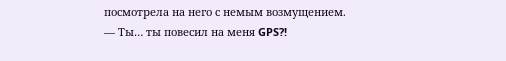посмотрела на него с немым возмущением.
— Ты… ты повесил на меня GPS?!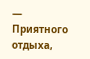— Приятного отдыха,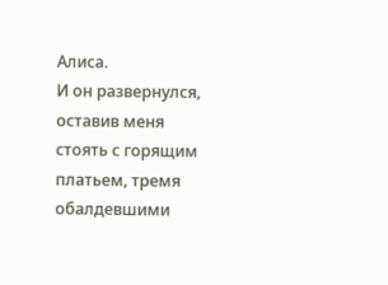Алиса.
И он развернулся, оставив меня стоять с горящим платьем, тремя обалдевшими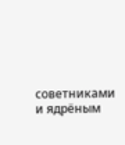советниками и ядрёным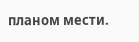планом мести.